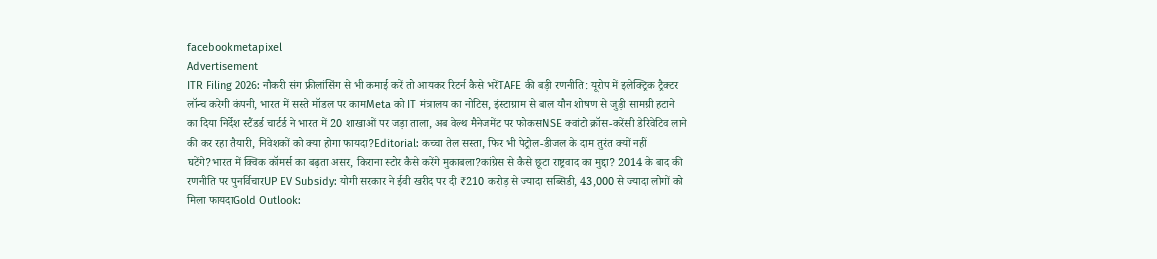facebookmetapixel
Advertisement
ITR Filing 2026: नौकरी संग फ्रीलांसिंग से भी कमाई करें तो आयकर रिटर्न कैसे भरेंTAFE की बड़ी रणनीति: यूरोप में इलेक्ट्रिक ट्रैक्टर लॉन्च करेगी कंपनी, भारत में सस्ते मॉडल पर कामMeta को IT मंत्रालय का नोटिस, इंस्टाग्राम से बाल यौन शोषण से जुड़ी सामग्री हटाने का दिया निर्देश स्टैंडर्ड चार्टर्ड ने भारत में 20 शाखाओं पर जड़ा ताला, अब वेल्थ मैनेजमेंट पर फोकसNSE क्वांटो क्रॉस-करेंसी डेरिवेटिव लाने की कर रहा तैयारी, निवेशकों को क्या होगा फायदा?Editorial: कच्चा तेल सस्ता, फिर भी पेट्रोल-डीजल के दाम तुरंत क्यों नहीं घटेंगे?भारत में क्विक कॉमर्स का बढ़ता असर, किराना स्टोर कैसे करेंगे मुकाबला?कांग्रेस से कैसे छूटा राष्ट्रवाद का मुद्दा? 2014 के बाद की रणनीति पर पुनर्विचारUP EV Subsidy: योगी सरकार ने ईवी खरीद पर दी ₹210 करोड़ से ज्यादा सब्सिडी, 43,000 से ज्यादा लोगों को मिला फायदाGold Outlook: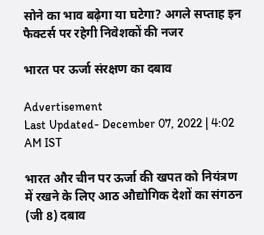सोने का भाव बढ़ेगा या घटेगा? अगले सप्ताह इन फैक्टर्स पर रहेगी निवेशकों की नजर

भारत पर ऊर्जा संरक्षण का दबाव

Advertisement
Last Updated- December 07, 2022 | 4:02 AM IST

भारत और चीन पर ऊर्जा की खपत को नियंत्रण में रखने के लिए आठ औद्योगिक देशों का संगठन (जी 8) दबाव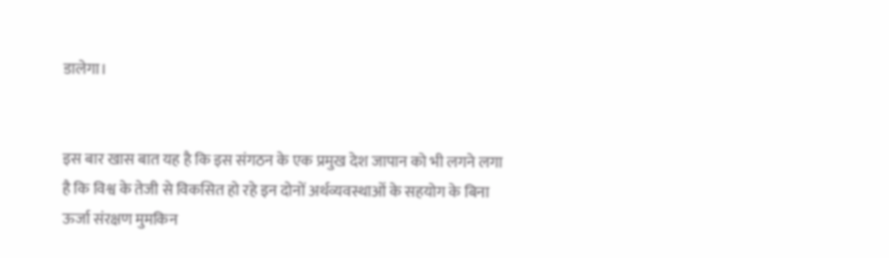डालेगा।


इस बार खास बात यह है कि इस संगठन के एक प्रमुख देश जापान को भी लगने लगा है कि विश्व के तेजी से विकसित हो रहे इन दोनों अर्थव्यवस्थाओं के सहयोग के बिना ऊर्जा संरक्षण मुमकिन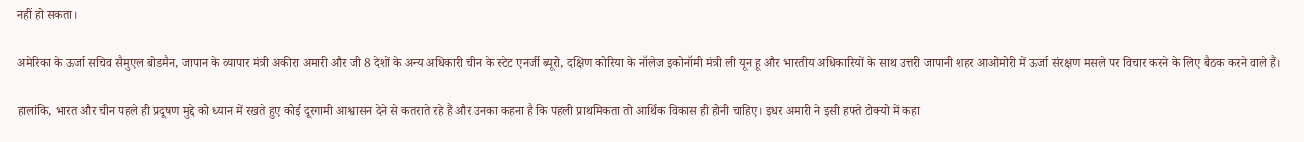नहीं हो सकता।

अमेरिका के ऊर्जा सचिव सैमुएल बोडमैन, जापान के व्यापार मंत्री अकीरा अमारी और जी 8 देशों के अन्य अधिकारी चीन के स्टेट एनर्जी ब्यूरो, दक्षिण कोरिया के नॉलेज इकोनॉमी मंत्री ली यून हू और भारतीय अधिकारियों के साथ उत्तरी जापानी शहर आओमोरी में ऊर्जा संरक्षण मसले पर विचार करने के लिए बैठक करने वाले हैं।

हालांकि, भारत और चीन पहले ही प्रदूषण मुद्दे को ध्यान में रखते हुए कोई दूरगामी आश्वासन देने से कतराते रहे हैं और उनका कहना है कि पहली प्राथमिकता तो आर्थिक विकास ही होनी चाहिए। इधर अमारी ने इसी हफ्ते टोक्यो में कहा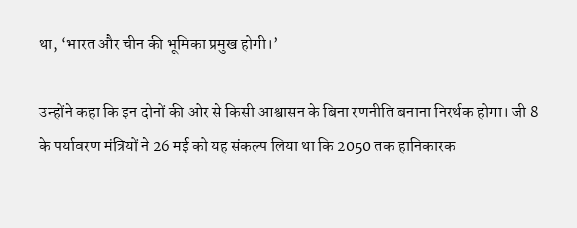था, ‘भारत और चीन की भूमिका प्रमुख होगी।’

उन्होंने कहा कि इन दोनों की ओर से किसी आश्वासन के बिना रणनीति बनाना निरर्थक होगा। जी 8 के पर्यावरण मंत्रियों ने 26 मई को यह संकल्प लिया था कि 2050 तक हानिकारक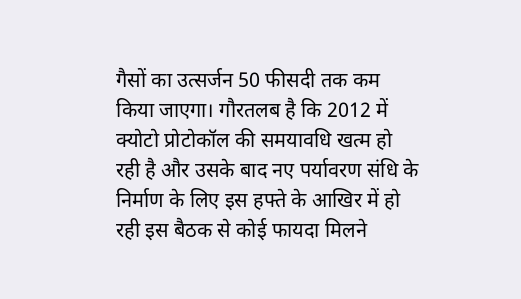गैसों का उत्सर्जन 50 फीसदी तक कम किया जाएगा। गौरतलब है कि 2012 में क्योटो प्रोटोकॉल की समयावधि खत्म हो रही है और उसके बाद नए पर्यावरण संधि के निर्माण के लिए इस हफ्ते के आखिर में हो रही इस बैठक से कोई फायदा मिलने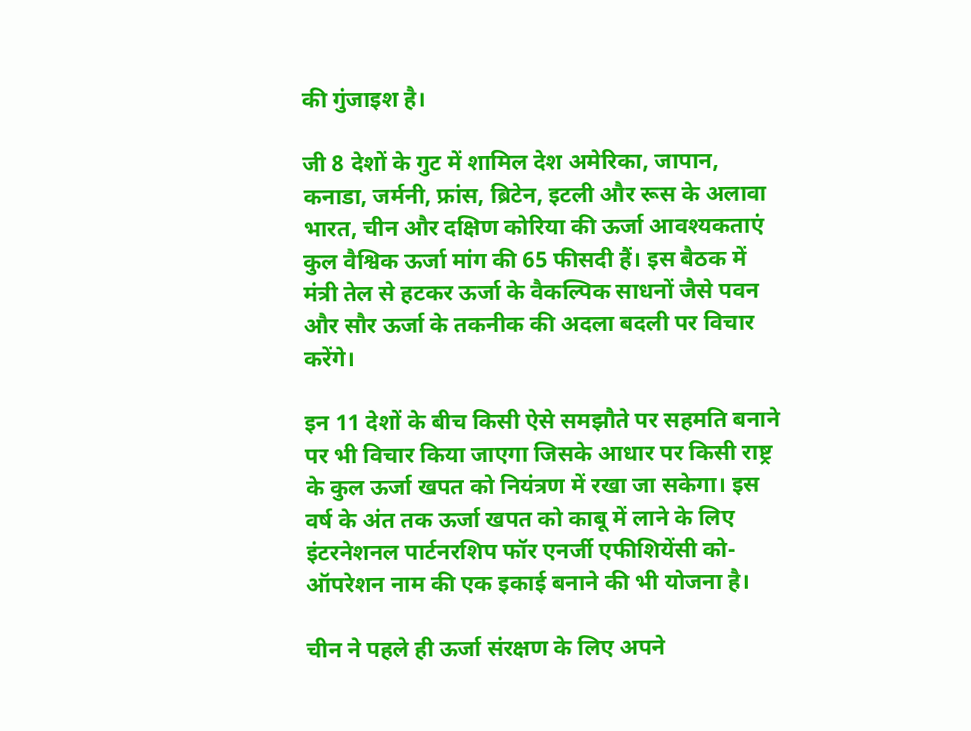की गुंजाइश है।

जी 8 देशों के गुट में शामिल देश अमेरिका, जापान, कनाडा, जर्मनी, फ्रांस, ब्रिटेन, इटली और रूस के अलावा भारत, चीन और दक्षिण कोरिया की ऊर्जा आवश्यकताएं कुल वैश्विक ऊर्जा मांग की 65 फीसदी हैं। इस बैठक में मंत्री तेल से हटकर ऊर्जा के वैकल्पिक साधनों जैसे पवन और सौर ऊर्जा के तकनीक की अदला बदली पर विचार करेंगे।

इन 11 देशों के बीच किसी ऐसे समझौते पर सहमति बनाने पर भी विचार किया जाएगा जिसके आधार पर किसी राष्ट्र के कुल ऊर्जा खपत को नियंत्रण में रखा जा सकेगा। इस वर्ष के अंत तक ऊर्जा खपत को काबू में लाने के लिए इंटरनेशनल पार्टनरशिप फॉर एनर्जी एफीशियेंसी को-ऑपरेशन नाम की एक इकाई बनाने की भी योजना है।

चीन ने पहले ही ऊर्जा संरक्षण के लिए अपने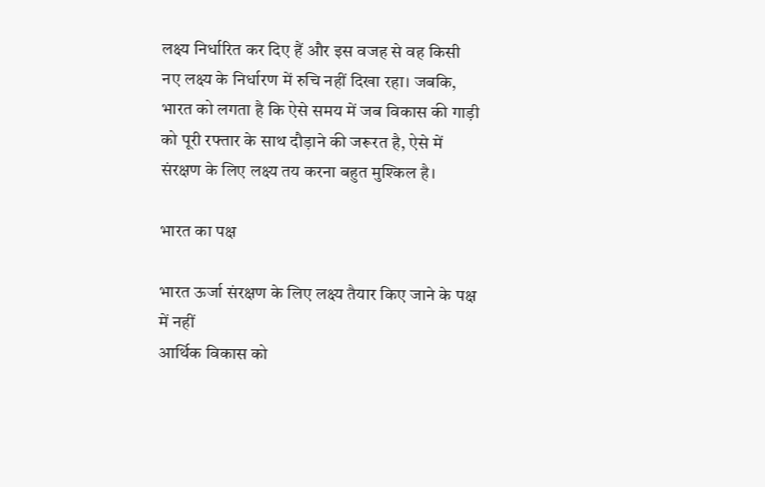लक्ष्य निर्धारित कर दिए हैं और इस वजह से वह किसी नए लक्ष्य के निर्धारण में रुचि नहीं दिखा रहा। जबकि, भारत को लगता है कि ऐसे समय में जब विकास की गाड़ी को पूरी रफ्तार के साथ दौड़ाने की जरूरत है, ऐसे में संरक्षण के लिए लक्ष्य तय करना बहुत मुश्किल है।

भारत का पक्ष

भारत ऊर्जा संरक्षण के लिए लक्ष्य तैयार किए जाने के पक्ष में नहीं
आर्थिक विकास को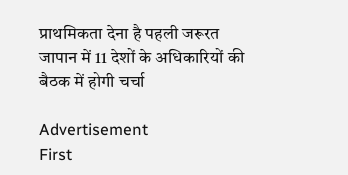प्राथमिकता देना है पहली जरूरत
जापान में 11 देशों के अधिकारियों की बैठक में होगी चर्चा

Advertisement
First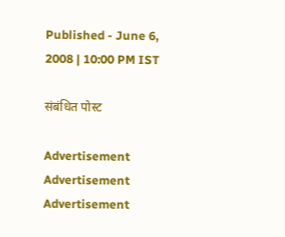Published - June 6, 2008 | 10:00 PM IST

संबंधित पोस्ट

Advertisement
Advertisement
Advertisement